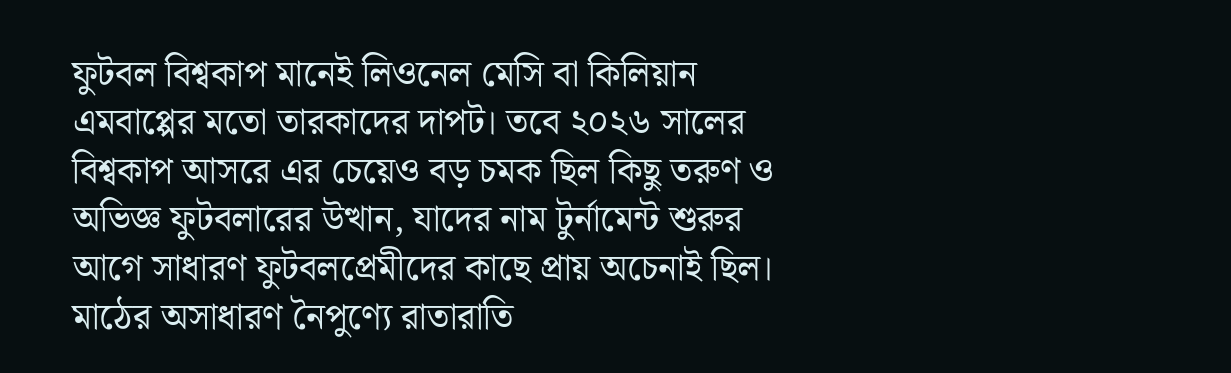ফুটবল বিশ্বকাপ মানেই লিওনেল মেসি বা কিলিয়ান এমবাপ্পের মতো তারকাদের দাপট। তবে ২০২৬ সালের বিশ্বকাপ আসরে এর চেয়েও বড় চমক ছিল কিছু তরুণ ও অভিজ্ঞ ফুটবলারের উত্থান, যাদের নাম টুর্নামেন্ট শুরুর আগে সাধারণ ফুটবলপ্রেমীদের কাছে প্রায় অচেনাই ছিল। মাঠের অসাধারণ নৈপুণ্যে রাতারাতি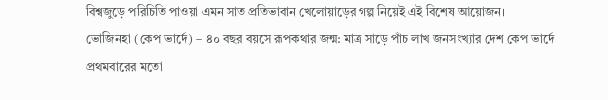বিশ্বজুড়ে পরিচিতি পাওয়া এমন সাত প্রতিভাবান খেলোয়াড়ের গল্প নিয়েই এই বিশেষ আয়োজন।
ভোজিনহা (কেপ ভার্দে) – ৪০ বছর বয়সে রূপকথার জন্ম: মাত্র সাড়ে পাঁচ লাখ জনসংখ্যার দেশ কেপ ভার্দে প্রথমবারের মতো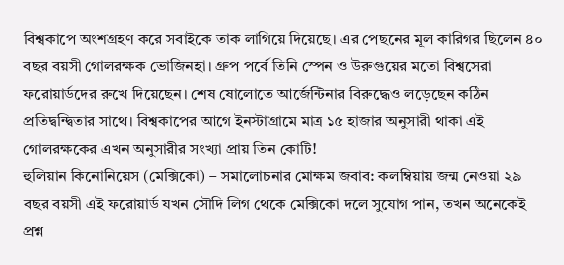বিশ্বকাপে অংশগ্রহণ করে সবাইকে তাক লাগিয়ে দিয়েছে। এর পেছনের মূল কারিগর ছিলেন ৪০ বছর বয়সী গোলরক্ষক ভোজিনহা। গ্রুপ পর্বে তিনি স্পেন ও উরুগুয়ের মতো বিশ্বসেরা ফরোয়ার্ডদের রুখে দিয়েছেন। শেষ ষোলোতে আর্জেন্টিনার বিরুদ্ধেও লড়েছেন কঠিন প্রতিদ্বন্দ্বিতার সাথে। বিশ্বকাপের আগে ইনস্টাগ্রামে মাত্র ১৫ হাজার অনুসারী থাকা এই গোলরক্ষকের এখন অনুসারীর সংখ্যা প্রায় তিন কোটি!
হুলিয়ান কিনোনিয়েস (মেক্সিকো) – সমালোচনার মোক্ষম জবাব: কলম্বিয়ায় জন্ম নেওয়া ২৯ বছর বয়সী এই ফরোয়ার্ড যখন সৌদি লিগ থেকে মেক্সিকো দলে সুযোগ পান, তখন অনেকেই প্রশ্ন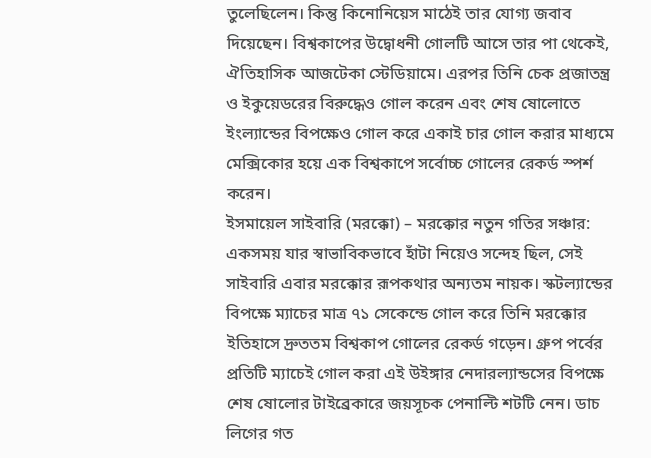তুলেছিলেন। কিন্তু কিনোনিয়েস মাঠেই তার যোগ্য জবাব দিয়েছেন। বিশ্বকাপের উদ্বোধনী গোলটি আসে তার পা থেকেই, ঐতিহাসিক আজটেকা স্টেডিয়ামে। এরপর তিনি চেক প্রজাতন্ত্র ও ইকুয়েডরের বিরুদ্ধেও গোল করেন এবং শেষ ষোলোতে ইংল্যান্ডের বিপক্ষেও গোল করে একাই চার গোল করার মাধ্যমে মেক্সিকোর হয়ে এক বিশ্বকাপে সর্বোচ্চ গোলের রেকর্ড স্পর্শ করেন।
ইসমায়েল সাইবারি (মরক্কো) – মরক্কোর নতুন গতির সঞ্চার: একসময় যার স্বাভাবিকভাবে হাঁটা নিয়েও সন্দেহ ছিল, সেই সাইবারি এবার মরক্কোর রূপকথার অন্যতম নায়ক। স্কটল্যান্ডের বিপক্ষে ম্যাচের মাত্র ৭১ সেকেন্ডে গোল করে তিনি মরক্কোর ইতিহাসে দ্রুততম বিশ্বকাপ গোলের রেকর্ড গড়েন। গ্রুপ পর্বের প্রতিটি ম্যাচেই গোল করা এই উইঙ্গার নেদারল্যান্ডসের বিপক্ষে শেষ ষোলোর টাইব্রেকারে জয়সূচক পেনাল্টি শটটি নেন। ডাচ লিগের গত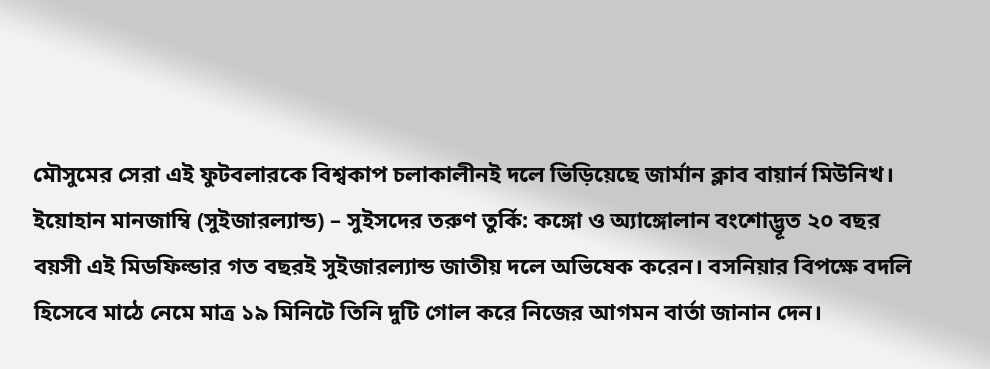মৌসুমের সেরা এই ফুটবলারকে বিশ্বকাপ চলাকালীনই দলে ভিড়িয়েছে জার্মান ক্লাব বায়ার্ন মিউনিখ।
ইয়োহান মানজাম্বি (সুইজারল্যান্ড) – সুইসদের তরুণ তুর্কি: কঙ্গো ও অ্যাঙ্গোলান বংশোদ্ভূত ২০ বছর বয়সী এই মিডফিল্ডার গত বছরই সুইজারল্যান্ড জাতীয় দলে অভিষেক করেন। বসনিয়ার বিপক্ষে বদলি হিসেবে মাঠে নেমে মাত্র ১৯ মিনিটে তিনি দুটি গোল করে নিজের আগমন বার্তা জানান দেন।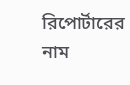রিপোর্টারের নাম